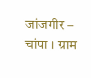जांजगीर – चांपा । ग्राम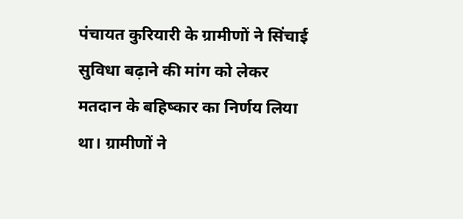पंचायत कुरियारी के ग्रामीणों ने सिंचाई सुविधा बढ़ाने की मांग को लेकर मतदान के बहिष्कार का निर्णय लिया था। ग्रामीणों ने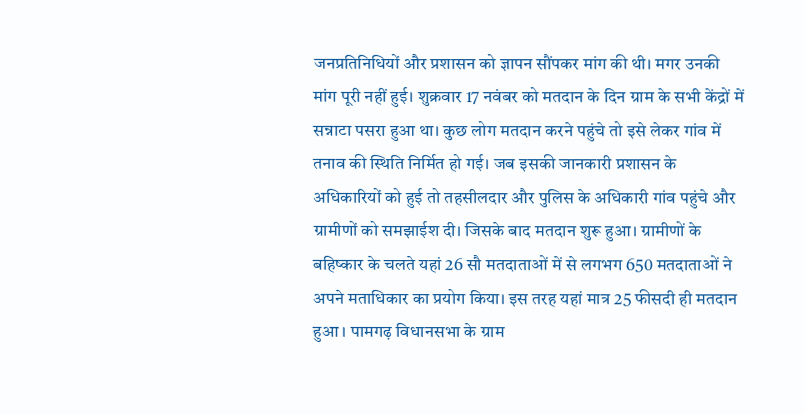जनप्रतिनिधियों और प्रशासन को ज्ञापन सौंपकर मांग की थी। मगर उनकी मांग पूरी नहीं हुई। शुक्रवार 17 नवंबर को मतदान के दिन ग्राम के सभी केंद्रों में सन्नाटा पसरा हुआ था। कुछ लोग मतदान करने पहुंचे तो इसे लेकर गांव में तनाव की स्थिति निर्मित हो गई। जब इसकी जानकारी प्रशासन के अधिकारियों को हुई तो तहसीलदार और पुलिस के अधिकारी गांव पहुंचे और ग्रामीणों को समझाईश दी। जिसके बाद मतदान शुरू हुआ। ग्रामीणों के बहिष्कार के चलते यहां 26 सौ मतदाताओं में से लगभग 650 मतदाताओं ने अपने मताधिकार का प्रयोग किया। इस तरह यहां मात्र 25 फीसदी ही मतदान हुआ । पामगढ़ विधानसभा के ग्राम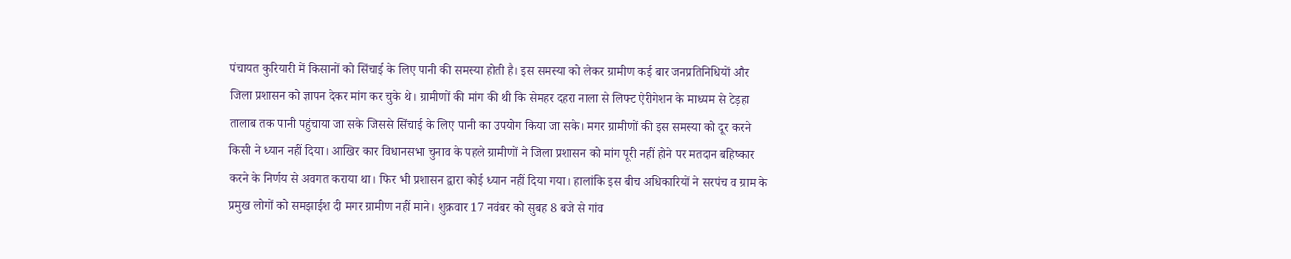पंचायत कुरियारी में किसानों को सिंचाई के लिए पानी की समस्या होती है। इस समस्या को लेकर ग्रामीण कई बार जनप्रतिनिधियों और जिला प्रशासन को ज्ञापन देकर मांग कर चुके थे। ग्रामीणों की मांग की थी कि सेमहर दहरा नाला से लिफ्ट ऐरीगेशन के माध्यम से टेड़हा तालाब तक पानी पहुंचाया जा सके जिससे सिंचाई के लिए पानी का उपयोग किया जा सके। मगर ग्रामीणों की इस समस्या को दूर करने किसी ने ध्यान नहीं दिया। आखिर कार विधानसभा चुनाव के पहले ग्रामीणों ने जिला प्रशासन को मांग पूरी नहीं होने पर मतदान बहिष्कार करने के निर्णय से अवगत कराया था। फिर भी प्रशासन द्वारा कोई ध्यान नहीं दिया गया। हालांकि इस बीच अधिकारियों ने सरपंच व ग्राम के प्रमुख लोगों को समझाईश दी मगर ग्रामीण नहीं माने। शुक्रवार 17 नवंबर को सुबह 8 बजे से गांव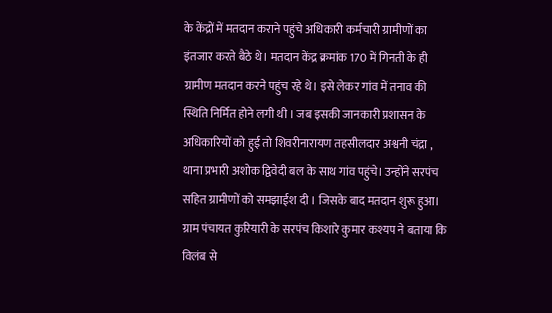के केंद्रों में मतदान कराने पहुंचे अधिकारी कर्मचारी ग्रामीणों का इंतजार करते बैठे थे। मतदान केंद्र क्रमांक 170 में गिनती के ही ग्रामीण मतदान करने पहुंच रहे थे। इसे लेकर गांव में तनाव की स्थिति निर्मित होने लगी थी । जब इसकी जानकारी प्रशासन के अधिकारियों को हुई तो शिवरीनारायण तहसीलदार अश्वनी चंद्रा , थाना प्रभारी अशोक द्विवेदी बल के साथ गांव पहुंचे। उन्होंने सरपंच सहित ग्रामीणों को समझाईश दी । जिसके बाद मतदान शुरू हुआ। ग्राम पंचायत कुरियारी के सरपंच किशारे कुमार कश्यप ने बताया कि विलंब से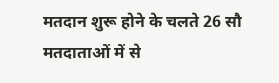मतदान शुरू होने के चलते 26 सौ मतदाताओं में से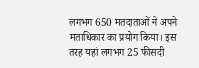लगभग 650 मतदाताओं ने अपने मताधिकार का प्रयोग किया। इस तरह यहां लगभग 25 फीसदी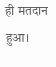ही मतदान हुआ।